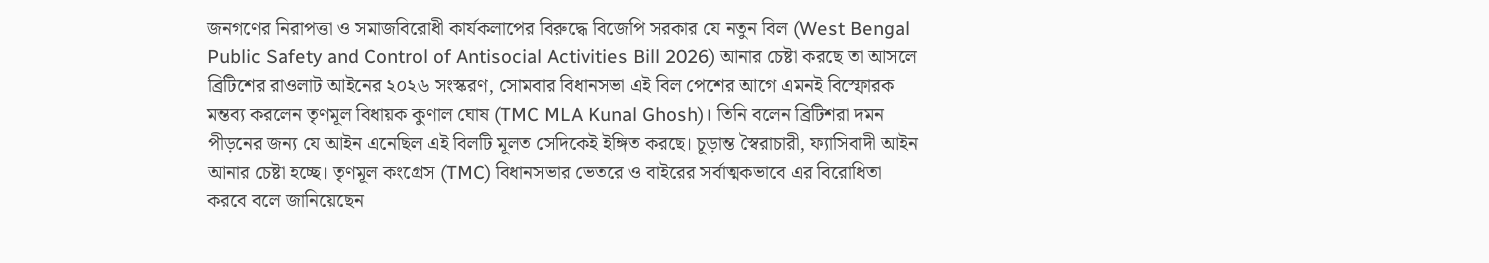জনগণের নিরাপত্তা ও সমাজবিরোধী কার্যকলাপের বিরুদ্ধে বিজেপি সরকার যে নতুন বিল (West Bengal Public Safety and Control of Antisocial Activities Bill 2026) আনার চেষ্টা করছে তা আসলে ব্রিটিশের রাওলাট আইনের ২০২৬ সংস্করণ, সোমবার বিধানসভা এই বিল পেশের আগে এমনই বিস্ফোরক মন্তব্য করলেন তৃণমূল বিধায়ক কুণাল ঘোষ (TMC MLA Kunal Ghosh)। তিনি বলেন ব্রিটিশরা দমন পীড়নের জন্য যে আইন এনেছিল এই বিলটি মূলত সেদিকেই ইঙ্গিত করছে। চূড়ান্ত স্বৈরাচারী, ফ্যাসিবাদী আইন আনার চেষ্টা হচ্ছে। তৃণমূল কংগ্রেস (TMC) বিধানসভার ভেতরে ও বাইরের সর্বাত্মকভাবে এর বিরোধিতা করবে বলে জানিয়েছেন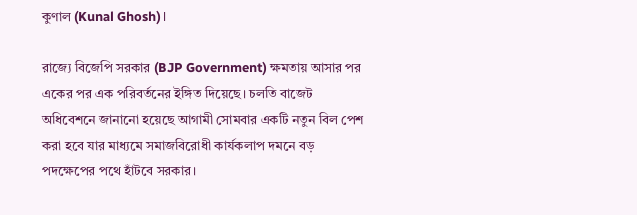কুণাল (Kunal Ghosh)।

রাজ্যে বিজেপি সরকার (BJP Government) ক্ষমতায় আসার পর একের পর এক পরিবর্তনের ইঙ্গিত দিয়েছে। চলতি বাজেট অধিবেশনে জানানো হয়েছে আগামী সোমবার একটি নতুন বিল পেশ করা হবে যার মাধ্যমে সমাজবিরোধী কার্যকলাপ দমনে বড় পদক্ষেপের পথে হাঁটবে সরকার।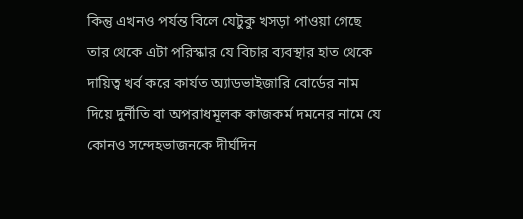কিন্তু এখনও পর্যন্ত বিলে যেটুকু খসড়া পাওয়া গেছে তার থেকে এটা পরিস্কার যে বিচার ব্যবস্থার হাত থেকে দায়িত্ব খর্ব করে কার্যত অ্যাডভাইজারি বোর্ডের নাম দিয়ে দুর্নীতি বা অপরাধমূলক কাজকর্ম দমনের নামে যে কোনও সন্দেহভাজনকে দীর্ঘদিন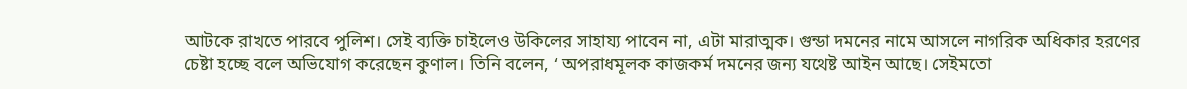আটকে রাখতে পারবে পুলিশ। সেই ব্যক্তি চাইলেও উকিলের সাহায্য পাবেন না, এটা মারাত্মক। গুন্ডা দমনের নামে আসলে নাগরিক অধিকার হরণের চেষ্টা হচ্ছে বলে অভিযোগ করেছেন কুণাল। তিনি বলেন, ‘ অপরাধমূলক কাজকর্ম দমনের জন্য যথেষ্ট আইন আছে। সেইমতো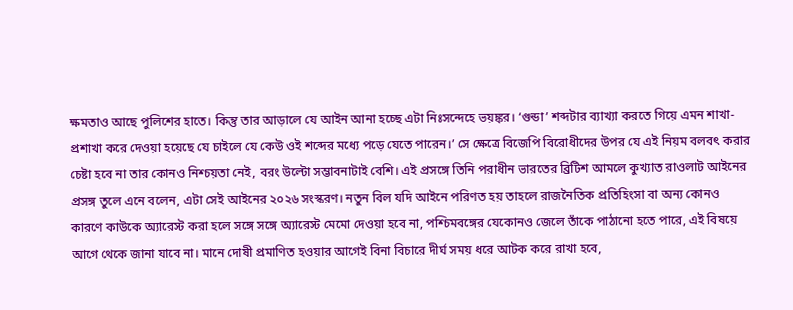ক্ষমতাও আছে পুলিশের হাতে। কিন্তু তার আড়ালে যে আইন আনা হচ্ছে এটা নিঃসন্দেহে ভয়ঙ্কর। ‘গুন্ডা’ শব্দটার ব্যাখ্যা করতে গিয়ে এমন শাখা-প্রশাখা করে দেওয়া হয়েছে যে চাইলে যে কেউ ওই শব্দের মধ্যে পড়ে যেতে পারেন।’ সে ক্ষেত্রে বিজেপি বিরোধীদের উপর যে এই নিয়ম বলবৎ করার চেষ্টা হবে না তার কোনও নিশ্চয়তা নেই, বরং উল্টো সম্ভাবনাটাই বেশি। এই প্রসঙ্গে তিনি পরাধীন ভারতের ব্রিটিশ আমলে কুখ্যাত রাওলাট আইনের প্রসঙ্গ তুলে এনে বলেন, এটা সেই আইনের ২০২৬ সংস্করণ। নতুন বিল যদি আইনে পরিণত হয় তাহলে রাজনৈতিক প্রতিহিংসা বা অন্য কোনও কারণে কাউকে অ্যারেস্ট করা হলে সঙ্গে সঙ্গে অ্যারেস্ট মেমো দেওয়া হবে না, পশ্চিমবঙ্গের যেকোনও জেলে তাঁকে পাঠানো হতে পারে, এই বিষয়ে আগে থেকে জানা যাবে না। মানে দোষী প্রমাণিত হওয়ার আগেই বিনা বিচারে দীর্ঘ সময় ধরে আটক করে রাখা হবে,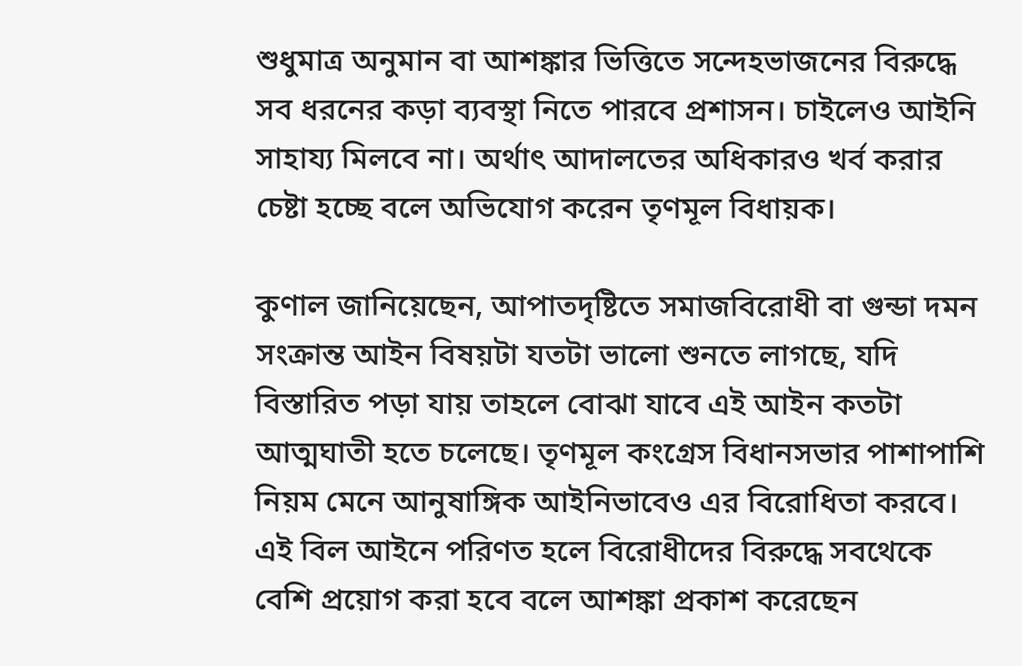শুধুমাত্র অনুমান বা আশঙ্কার ভিত্তিতে সন্দেহভাজনের বিরুদ্ধে সব ধরনের কড়া ব্যবস্থা নিতে পারবে প্রশাসন। চাইলেও আইনি সাহায্য মিলবে না। অর্থাৎ আদালতের অধিকারও খর্ব করার চেষ্টা হচ্ছে বলে অভিযোগ করেন তৃণমূল বিধায়ক।

কুণাল জানিয়েছেন, আপাতদৃষ্টিতে সমাজবিরোধী বা গুন্ডা দমন সংক্রান্ত আইন বিষয়টা যতটা ভালো শুনতে লাগছে, যদি বিস্তারিত পড়া যায় তাহলে বোঝা যাবে এই আইন কতটা আত্মঘাতী হতে চলেছে। তৃণমূল কংগ্রেস বিধানসভার পাশাপাশি নিয়ম মেনে আনুষাঙ্গিক আইনিভাবেও এর বিরোধিতা করবে। এই বিল আইনে পরিণত হলে বিরোধীদের বিরুদ্ধে সবথেকে বেশি প্রয়োগ করা হবে বলে আশঙ্কা প্রকাশ করেছেন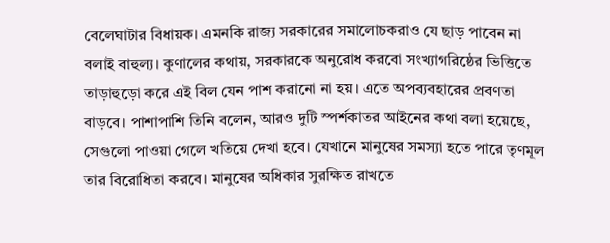বেলেঘাটার বিধায়ক। এমনকি রাজ্য সরকারের সমালোচকরাও যে ছাড় পাবেন না বলাই বাহুল্য। কুণালের কথায়, সরকারকে অনুরোধ করবো সংখ্যাগরিষ্ঠের ভিত্তিতে তাড়াহুড়ো করে এই বিল যেন পাশ করানো না হয়। এতে অপব্যবহারের প্রবণতা বাড়বে। পাশাপাশি তিনি বলেন, আরও দুটি স্পর্শকাতর আইনের কথা বলা হয়েছে, সেগুলো পাওয়া গেলে খতিয়ে দেখা হবে। যেখানে মানুষের সমস্যা হতে পারে তৃণমূল তার বিরোধিতা করবে। মানুষের অধিকার সুরক্ষিত রাখতে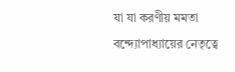যা যা করণীয় মমতা বন্দ্যোপাধ্যায়ের নেতৃত্বে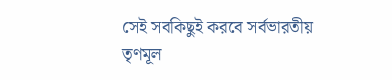সেই সবকিছুই করবে সর্বভারতীয় তৃণমূল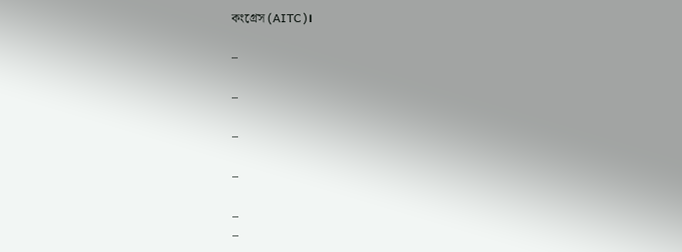কংগ্রেস (AITC)।

–

–

–

–

–
–